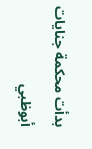بدأت محكمة جنايات أبوظبي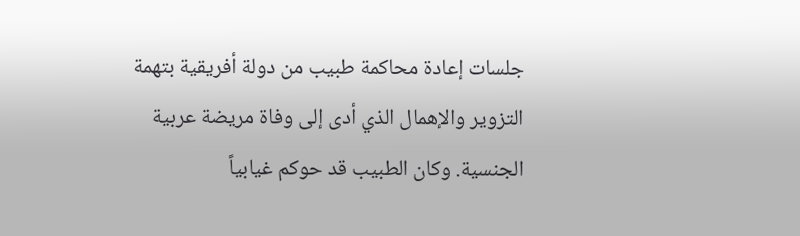جلسات إعادة محاكمة طبيب من دولة أفريقية بتهمة التزوير والإهمال الذي أدى إلى وفاة مريضة عربية الجنسية. وكان الطبيب قد حوكم غيابياً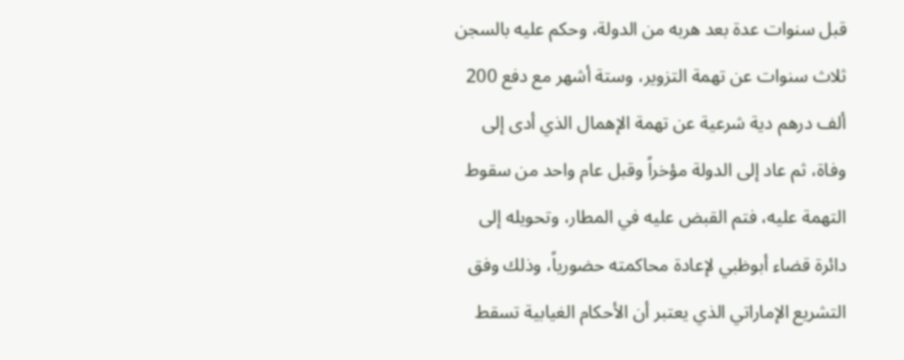قبل سنوات عدة بعد هربه من الدولة، وحكم عليه بالسجن ثلاث سنوات عن تهمة التزوير، وستة أشهر مع دفع 200 ألف درهم دية شرعية عن تهمة الإهمال الذي أدى إلى وفاة، ثم عاد إلى الدولة مؤخراً وقبل عام واحد من سقوط التهمة عليه، فتم القبض عليه في المطار، وتحويله إلى دائرة قضاء أبوظبي لإعادة محاكمته حضورياً، وذلك وفق التشريع الإماراتي الذي يعتبر أن الأحكام الغيابية تسقط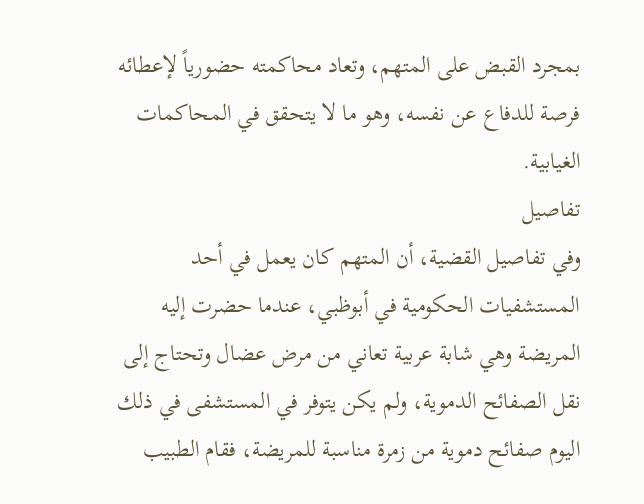بمجرد القبض على المتهم، وتعاد محاكمته حضورياً لإعطائه فرصة للدفاع عن نفسه، وهو ما لا يتحقق في المحاكمات الغيابية.
تفاصيل
وفي تفاصيل القضية، أن المتهم كان يعمل في أحد المستشفيات الحكومية في أبوظبي، عندما حضرت إليه المريضة وهي شابة عربية تعاني من مرض عضال وتحتاج إلى نقل الصفائح الدموية، ولم يكن يتوفر في المستشفى في ذلك اليوم صفائح دموية من زمرة مناسبة للمريضة، فقام الطبيب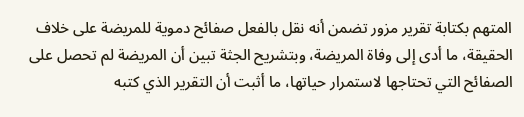المتهم بكتابة تقرير مزور تضمن أنه نقل بالفعل صفائح دموية للمريضة على خلاف الحقيقة، ما أدى إلى وفاة المريضة، وبتشريح الجثة تبين أن المريضة لم تحصل على الصفائح التي تحتاجها لاستمرار حياتها، ما أثبت أن التقرير الذي كتبه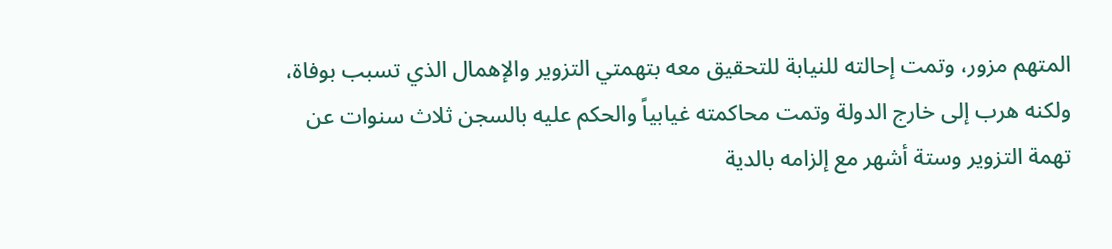المتهم مزور، وتمت إحالته للنيابة للتحقيق معه بتهمتي التزوير والإهمال الذي تسبب بوفاة، ولكنه هرب إلى خارج الدولة وتمت محاكمته غيابياً والحكم عليه بالسجن ثلاث سنوات عن تهمة التزوير وستة أشهر مع إلزامه بالدية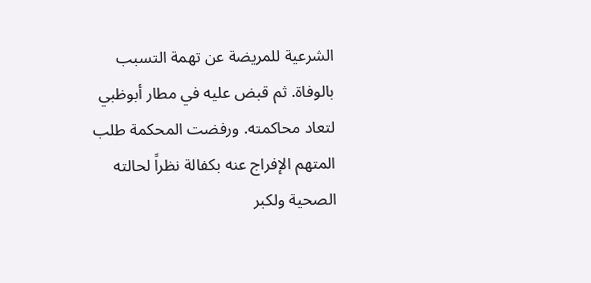الشرعية للمريضة عن تهمة التسبب بالوفاة. ثم قبض عليه في مطار أبوظبي لتعاد محاكمته. ورفضت المحكمة طلب المتهم الإفراج عنه بكفالة نظراً لحالته الصحية ولكبر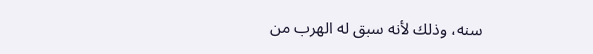سنه، وذلك لأنه سبق له الهرب من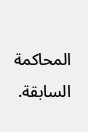المحاكمة السابقة.